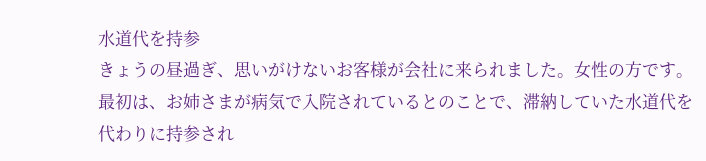水道代を持参
きょうの昼過ぎ、思いがけないお客様が会社に来られました。女性の方です。最初は、お姉さまが病気で入院されているとのことで、滞納していた水道代を代わりに持参され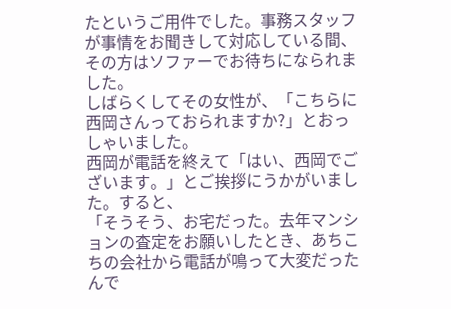たというご用件でした。事務スタッフが事情をお聞きして対応している間、その方はソファーでお待ちになられました。
しばらくしてその女性が、「こちらに西岡さんっておられますか?」とおっしゃいました。
西岡が電話を終えて「はい、西岡でございます。」とご挨拶にうかがいました。すると、
「そうそう、お宅だった。去年マンションの査定をお願いしたとき、あちこちの会社から電話が鳴って大変だったんで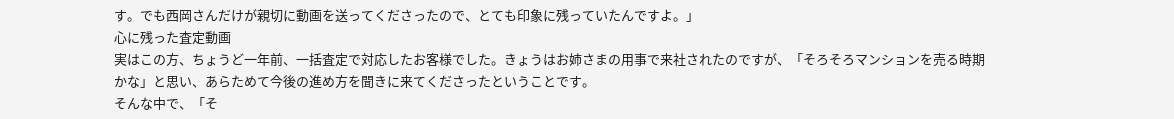す。でも西岡さんだけが親切に動画を送ってくださったので、とても印象に残っていたんですよ。」
心に残った査定動画
実はこの方、ちょうど一年前、一括査定で対応したお客様でした。きょうはお姉さまの用事で来社されたのですが、「そろそろマンションを売る時期かな」と思い、あらためて今後の進め方を聞きに来てくださったということです。
そんな中で、「そ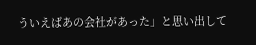ういえばあの会社があった」と思い出して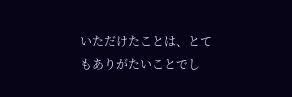いただけたことは、とてもありがたいことでし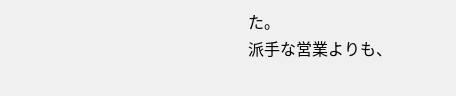た。
派手な営業よりも、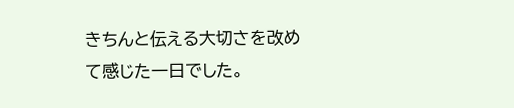きちんと伝える大切さを改めて感じた一日でした。